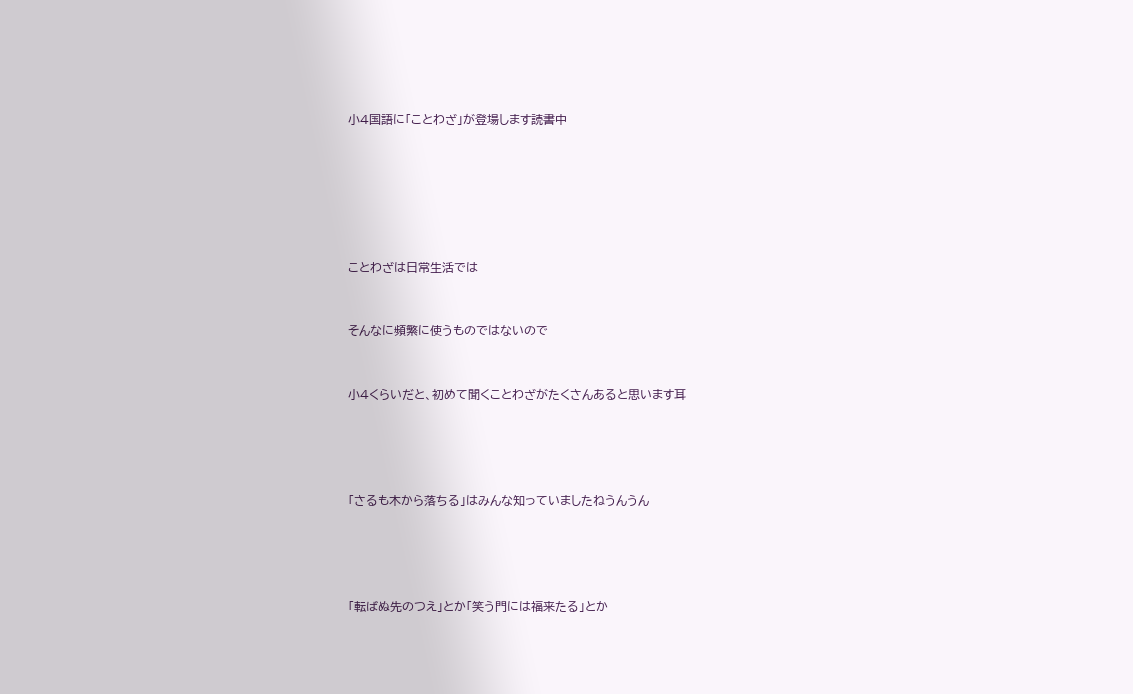小4国語に「ことわざ」が登場します読書中






ことわざは日常生活では


そんなに頻繁に使うものではないので


小4くらいだと、初めて聞くことわざがたくさんあると思います耳




「さるも木から落ちる」はみんな知っていましたねうんうん




「転ばぬ先のつえ」とか「笑う門には福来たる」とか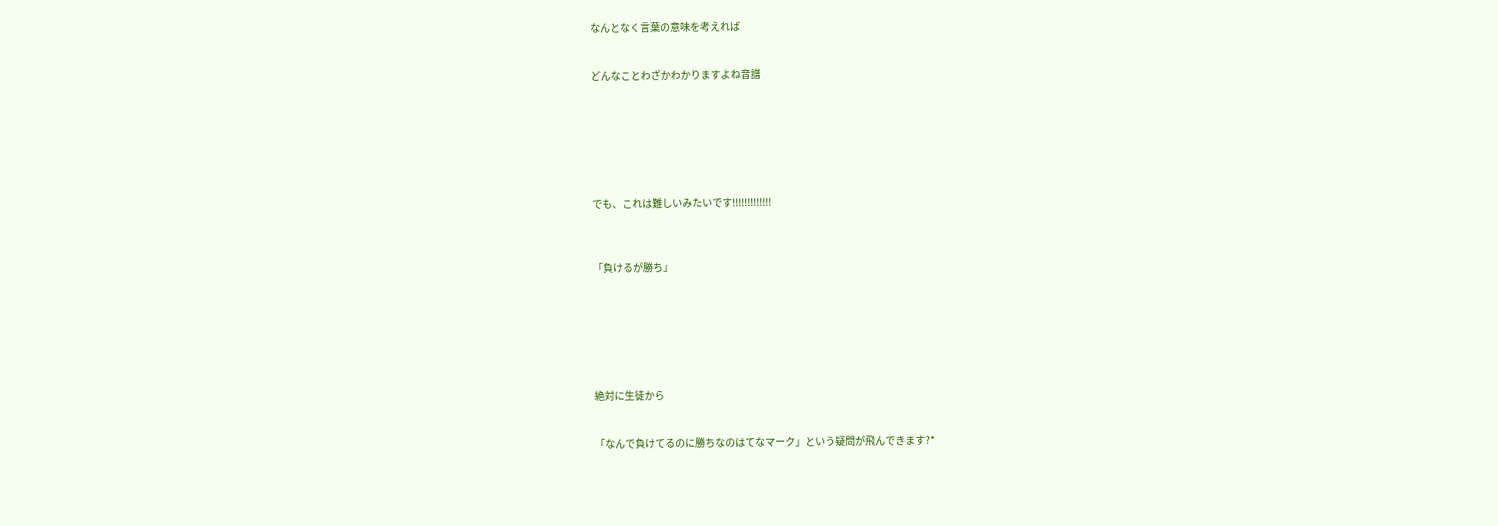なんとなく言葉の意味を考えれば


どんなことわざかわかりますよね音譜







でも、これは難しいみたいです!!!!!!!!!!!!!



「負けるが勝ち」







絶対に生徒から


「なんで負けてるのに勝ちなのはてなマーク」という疑問が飛んできます?*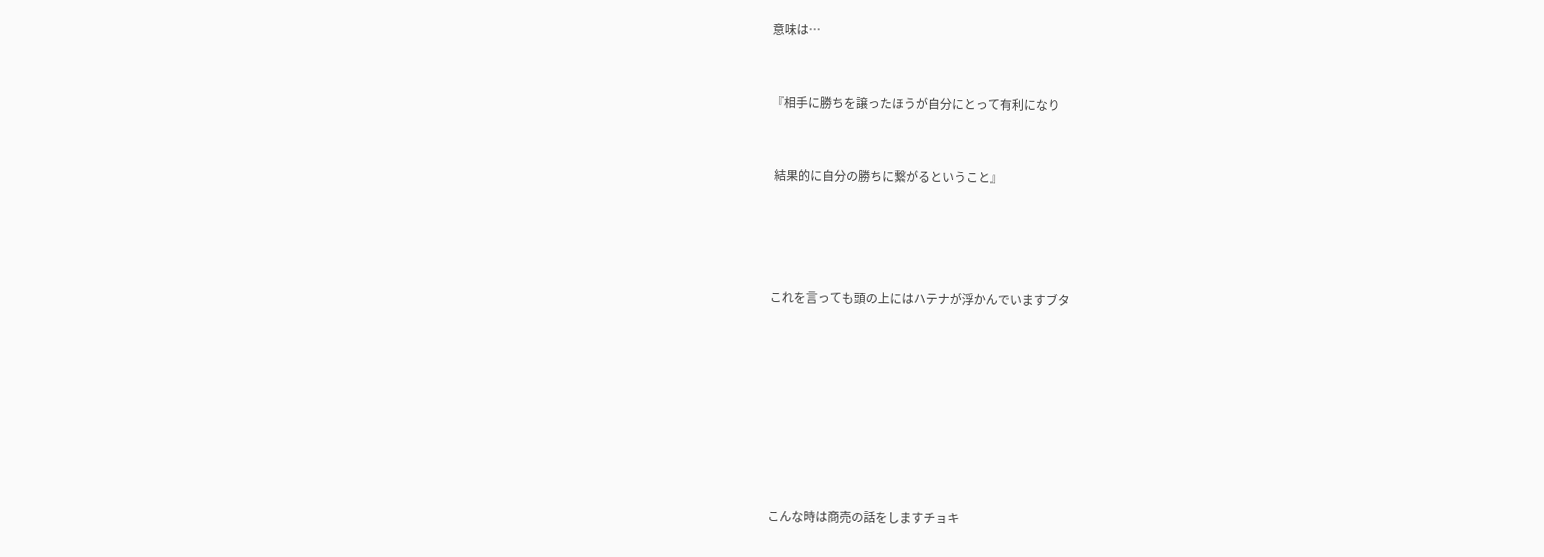意味は…


『相手に勝ちを譲ったほうが自分にとって有利になり


 結果的に自分の勝ちに繋がるということ』




これを言っても頭の上にはハテナが浮かんでいますブタ








こんな時は商売の話をしますチョキ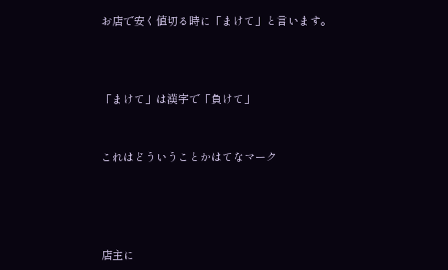お店で安く値切る時に「まけて」と言います。



「まけて」は漢字で「負けて」


これはどういうことかはてなマーク




店主に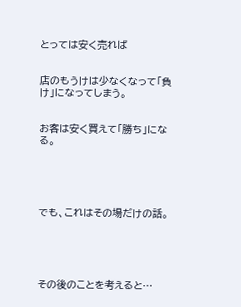とっては安く売れば


店のもうけは少なくなって「負け」になってしまう。


お客は安く買えて「勝ち」になる。





でも、これはその場だけの話。





その後のことを考えると…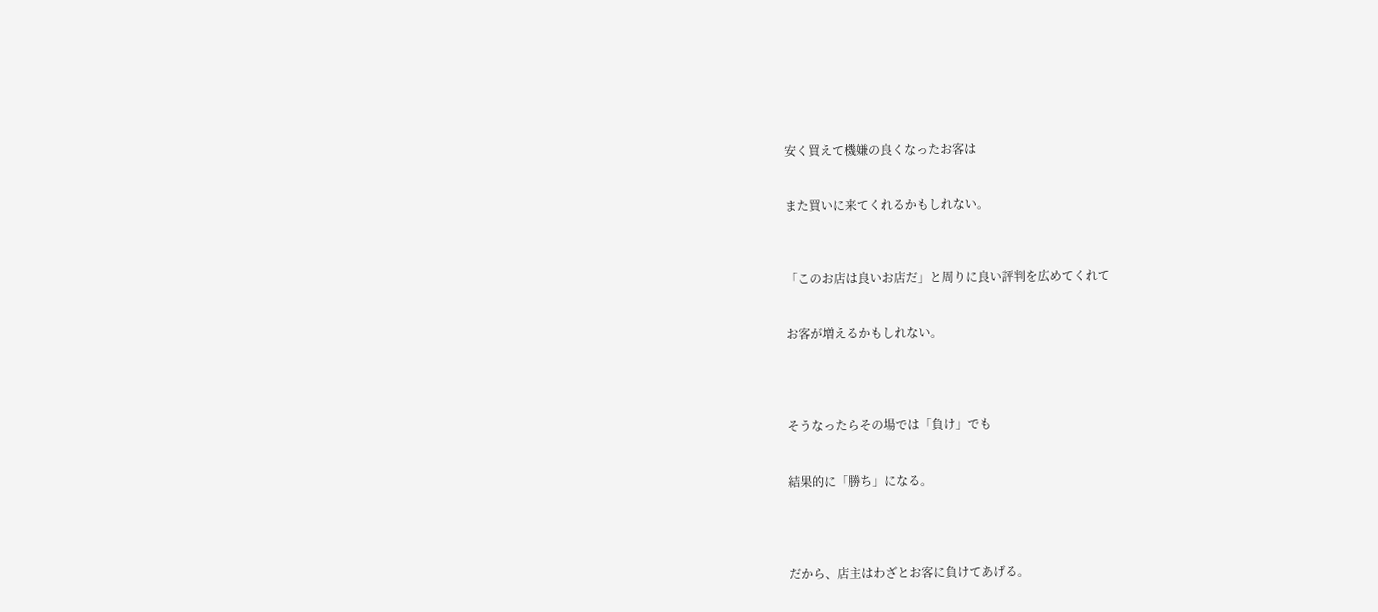安く買えて機嫌の良くなったお客は


また買いに来てくれるかもしれない。



「このお店は良いお店だ」と周りに良い評判を広めてくれて


お客が増えるかもしれない。




そうなったらその場では「負け」でも


結果的に「勝ち」になる。




だから、店主はわざとお客に負けてあげる。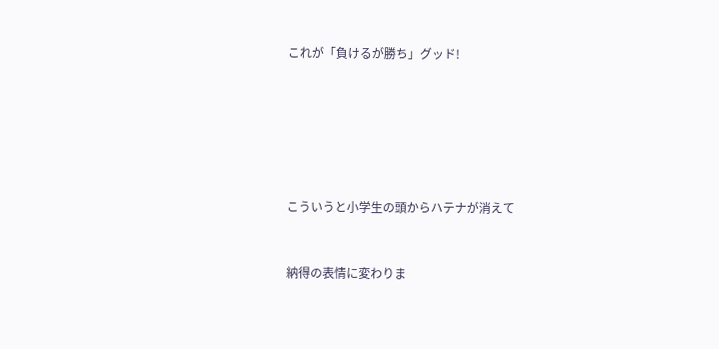これが「負けるが勝ち」グッド!






こういうと小学生の頭からハテナが消えて


納得の表情に変わりま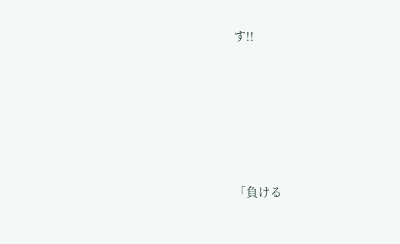す!!








「負ける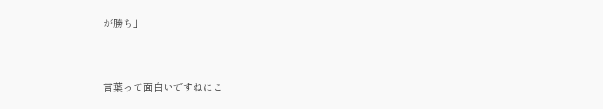が勝ち」



言葉って面白いですねにこ